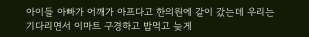아이들 아빠가 어깨가 아프다고 한의원에 같이 갔는데 우리는 기다리면서 이마트 구경하고 밥먹고 늦게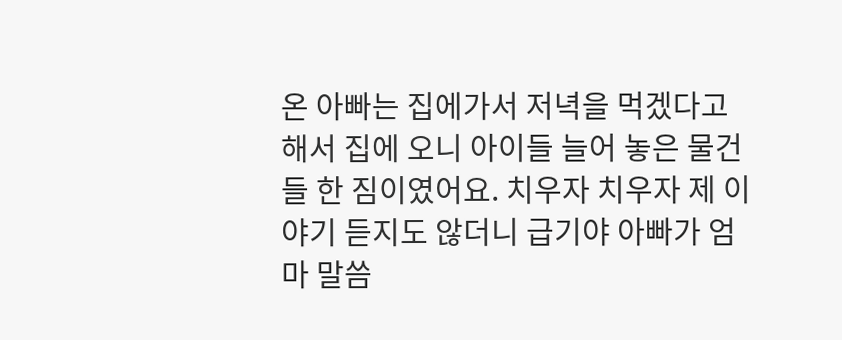온 아빠는 집에가서 저녁을 먹겠다고 해서 집에 오니 아이들 늘어 놓은 물건들 한 짐이였어요. 치우자 치우자 제 이야기 듣지도 않더니 급기야 아빠가 엄마 말씀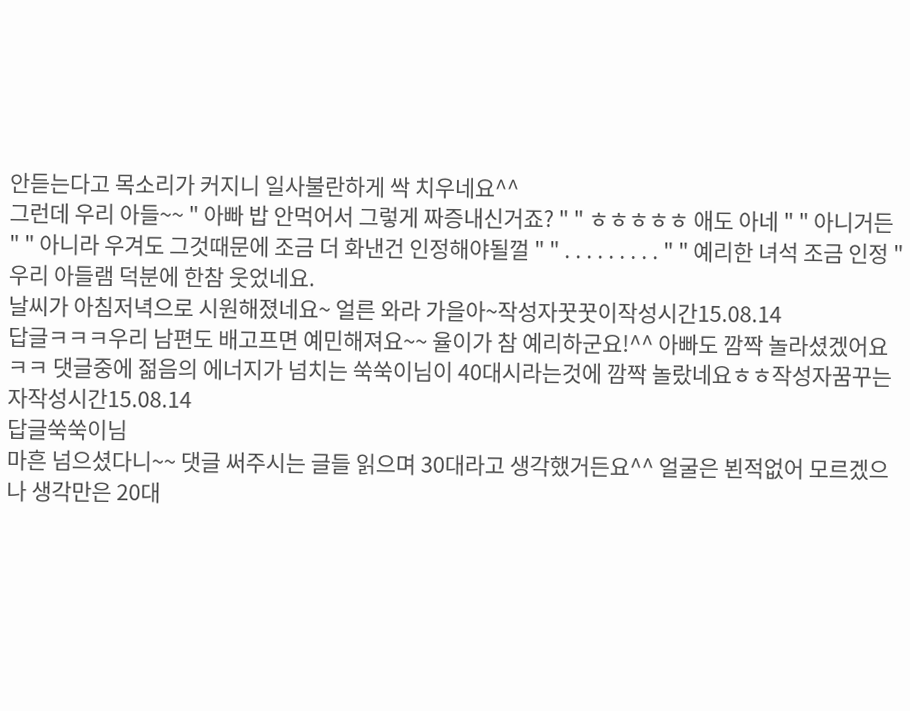안듣는다고 목소리가 커지니 일사불란하게 싹 치우네요^^
그런데 우리 아들~~ " 아빠 밥 안먹어서 그렇게 짜증내신거죠? " " ㅎㅎㅎㅎㅎ 애도 아네 " " 아니거든 " " 아니라 우겨도 그것때문에 조금 더 화낸건 인정해야될껄 " " . . . . . . . . . " " 예리한 녀석 조금 인정 " 우리 아들램 덕분에 한참 웃었네요.
날씨가 아침저녁으로 시원해졌네요~ 얼른 와라 가을아~작성자꿋꿋이작성시간15.08.14
답글ㅋㅋㅋ우리 남편도 배고프면 예민해져요~~ 율이가 참 예리하군요!^^ 아빠도 깜짝 놀라셨겠어요ㅋㅋ 댓글중에 젊음의 에너지가 넘치는 쑥쑥이님이 40대시라는것에 깜짝 놀랐네요ㅎㅎ작성자꿈꾸는자작성시간15.08.14
답글쑥쑥이님
마흔 넘으셨다니~~ 댓글 써주시는 글들 읽으며 30대라고 생각했거든요^^ 얼굴은 뵌적없어 모르겠으나 생각만은 20대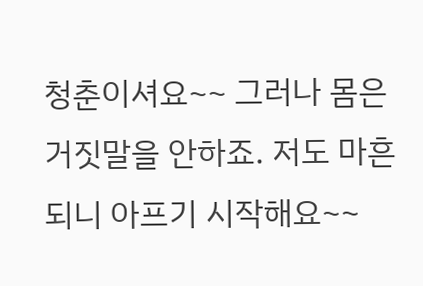청춘이셔요~~ 그러나 몸은 거짓말을 안하죠. 저도 마흔되니 아프기 시작해요~~